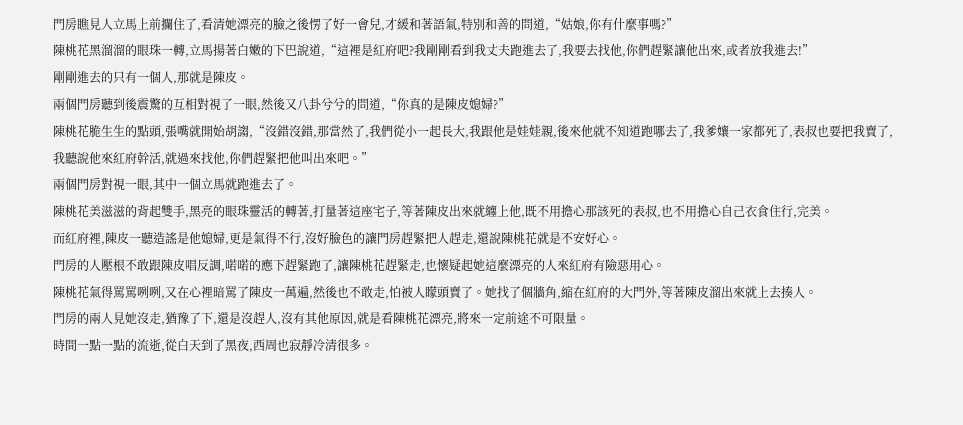門房瞧見人立馬上前攔住了,看清她漂亮的臉之後愣了好一會兒,才緩和著語氣,特別和善的問道,“姑娘,你有什麼事嗎?”
陳桃花黑溜溜的眼珠一轉,立馬揚著白嫩的下巴說道,“這裡是紅府吧?我剛剛看到我丈夫跑進去了,我要去找他,你們趕緊讓他出來,或者放我進去!”
剛剛進去的只有一個人,那就是陳皮。
兩個門房聽到後震驚的互相對視了一眼,然後又八卦兮兮的問道,“你真的是陳皮媳婦?”
陳桃花脆生生的點頭,張嘴就開始胡謅,“沒錯沒錯,那當然了,我們從小一起長大,我跟他是娃娃親,後來他就不知道跑哪去了,我爹孃一家都死了,表叔也要把我賣了,我聽說他來紅府幹活,就過來找他,你們趕緊把他叫出來吧。”
兩個門房對視一眼,其中一個立馬就跑進去了。
陳桃花美滋滋的背起雙手,黑亮的眼珠靈活的轉著,打量著這座宅子,等著陳皮出來就纏上他,既不用擔心那該死的表叔,也不用擔心自己衣食住行,完美。
而紅府裡,陳皮一聽造謠是他媳婦,更是氣得不行,沒好臉色的讓門房趕緊把人趕走,還說陳桃花就是不安好心。
門房的人壓根不敢跟陳皮唱反調,喏喏的應下趕緊跑了,讓陳桃花趕緊走,也懷疑起她這麼漂亮的人來紅府有險惡用心。
陳桃花氣得罵罵咧咧,又在心裡暗罵了陳皮一萬遍,然後也不敢走,怕被人矇頭賣了。她找了個牆角,縮在紅府的大門外,等著陳皮溜出來就上去揍人。
門房的兩人見她沒走,猶豫了下,還是沒趕人,沒有其他原因,就是看陳桃花漂亮,將來一定前途不可限量。
時間一點一點的流逝,從白天到了黑夜,西周也寂靜冷清很多。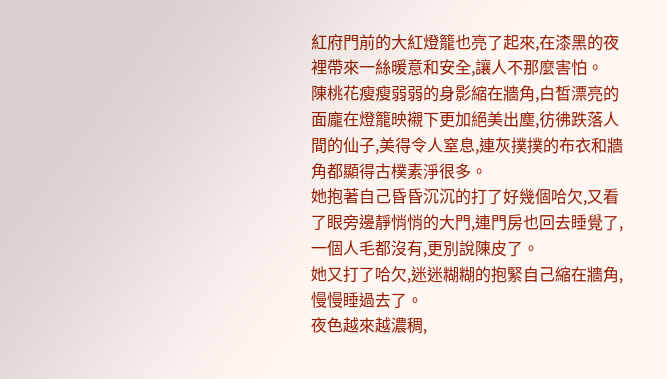紅府門前的大紅燈籠也亮了起來,在漆黑的夜裡帶來一絲暖意和安全,讓人不那麼害怕。
陳桃花瘦瘦弱弱的身影縮在牆角,白皙漂亮的面龐在燈籠映襯下更加絕美出塵,彷彿跌落人間的仙子,美得令人窒息,連灰撲撲的布衣和牆角都顯得古樸素淨很多。
她抱著自己昏昏沉沉的打了好幾個哈欠,又看了眼旁邊靜悄悄的大門,連門房也回去睡覺了,一個人毛都沒有,更別說陳皮了。
她又打了哈欠,迷迷糊糊的抱緊自己縮在牆角,慢慢睡過去了。
夜色越來越濃稠,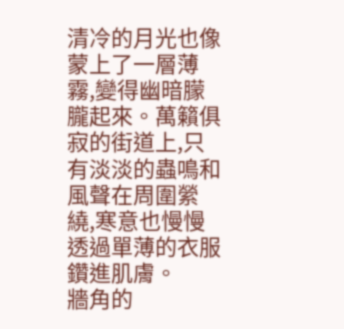清冷的月光也像蒙上了一層薄霧,變得幽暗朦朧起來。萬籟俱寂的街道上,只有淡淡的蟲鳴和風聲在周圍縈繞,寒意也慢慢透過單薄的衣服鑽進肌膚。
牆角的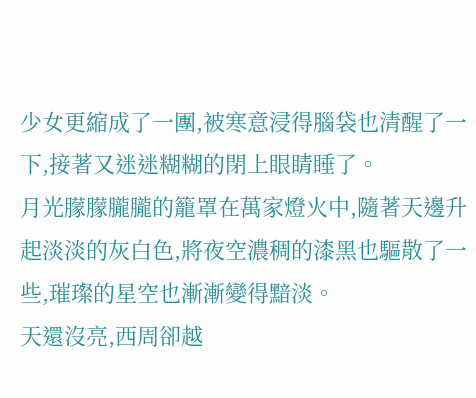少女更縮成了一團,被寒意浸得腦袋也清醒了一下,接著又迷迷糊糊的閉上眼睛睡了。
月光朦朦朧朧的籠罩在萬家燈火中,隨著天邊升起淡淡的灰白色,將夜空濃稠的漆黑也驅散了一些,璀璨的星空也漸漸變得黯淡。
天還沒亮,西周卻越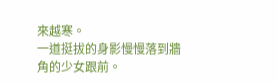來越寒。
一道挺拔的身影慢慢落到牆角的少女跟前。